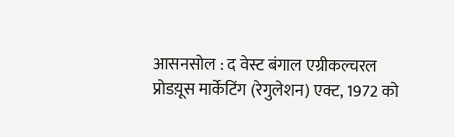आसनसोल : द वेस्ट बंगाल एग्रीकल्चरल प्रोडय़ूस मार्केटिंग (रेगुलेशन) एक्ट, 1972 को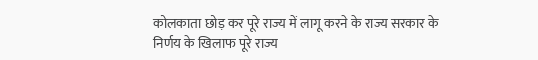कोलकाता छोड़ कर पूरे राज्य में लागू करने के राज्य सरकार के निर्णय के खिलाफ पूरे राज्य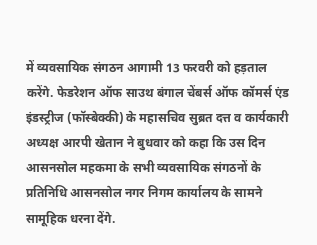में व्यवसायिक संगठन आगामी 13 फरवरी को हड़ताल करेंगे. फेडरेशन ऑफ साउथ बंगाल चेंबर्स ऑफ कॉमर्स एंड इंडस्ट्रीज (फॉस्बेक्की) के महासचिव सुब्रत दत्त व कार्यकारी अध्यक्ष आरपी खेतान ने बुधवार को कहा कि उस दिन आसनसोल महकमा के सभी व्यवसायिक संगठनों के प्रतिनिधि आसनसोल नगर निगम कार्यालय के सामने सामूहिक धरना देंगे.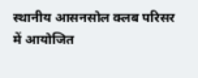स्थानीय आसनसोल क्लब परिसर में आयोजित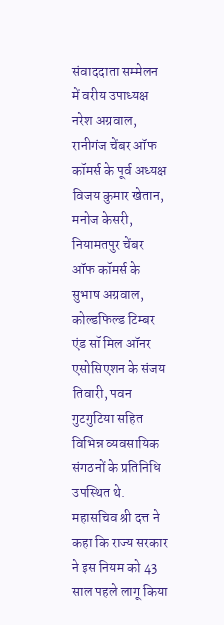संवाददाता सम्मेलन में वरीय उपाध्यक्ष नरेश अग्रवाल, रानीगंज चेंबर ऑफ कॉमर्स के पूर्व अध्यक्ष विजय कुमार खेतान, मनोज केसरी, नियामतपुर चेंबर ऑफ कॉमर्स के सुभाष अग्रवाल, कोल्डफिल्ड टिम्बर एंड सॉ मिल ऑनर एसोसिएशन के संजय तिवारी, पवन गुटगुटिया सहित विभिन्न व्यवसायिक संगठनों के प्रतिनिधि उपस्थित थे.
महासचिव श्री दत्त ने कहा कि राज्य सरकार ने इस नियम को 43 साल पहले लागू किया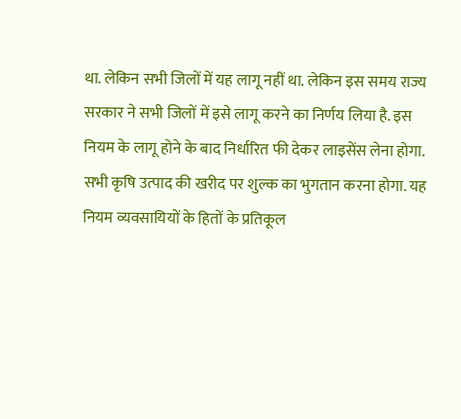था. लेकिन सभी जिलों में यह लागू नहीं था. लेकिन इस समय राज्य सरकार ने सभी जिलों में इसे लागू करने का निर्णय लिया है. इस नियम के लागू होने के बाद निर्धारित फी देकर लाइसेंस लेना होगा.
सभी कृषि उत्पाद की खरीद पर शुल्क का भुगतान करना होगा. यह नियम व्यवसायियों के हितों के प्रतिकूल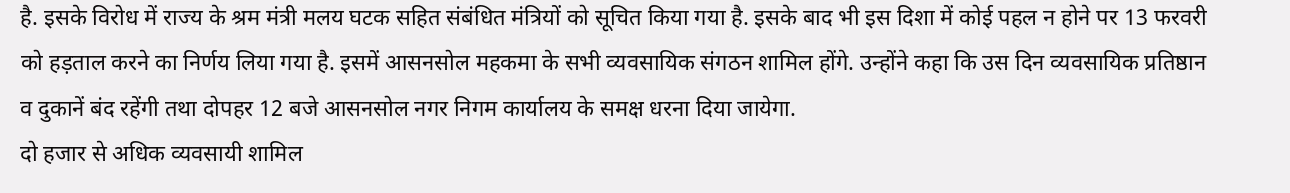है. इसके विरोध में राज्य के श्रम मंत्री मलय घटक सहित संबंधित मंत्रियों को सूचित किया गया है. इसके बाद भी इस दिशा में कोई पहल न होने पर 13 फरवरी को हड़ताल करने का निर्णय लिया गया है. इसमें आसनसोल महकमा के सभी व्यवसायिक संगठन शामिल होंगे. उन्होंने कहा कि उस दिन व्यवसायिक प्रतिष्ठान व दुकानें बंद रहेंगी तथा दोपहर 12 बजे आसनसोल नगर निगम कार्यालय के समक्ष धरना दिया जायेगा.
दो हजार से अधिक व्यवसायी शामिल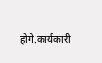होगे.कार्यकारी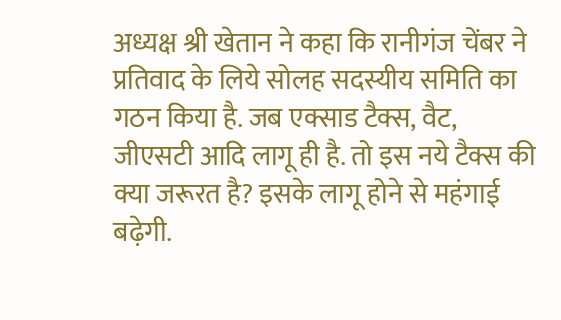अध्यक्ष श्री खेतान ने कहा कि रानीगंज चेंबर ने प्रतिवाद के लिये सोलह सदस्यीय समिति का गठन किया है. जब एक्साड टैक्स, वैट, जीएसटी आदि लागू ही है. तो इस नये टैक्स की क्या जरूरत है? इसके लागू होने से महंगाई बढ़ेगी.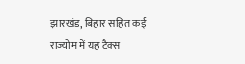झारखंड, बिहार सहित कई राज्योम में यह टैक्स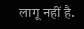लागू नहीं है.